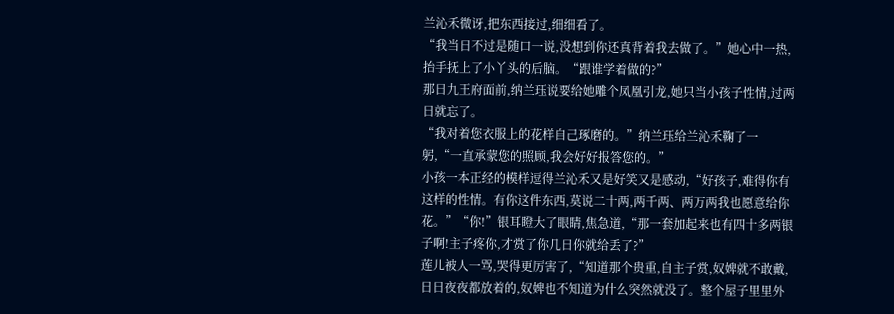兰沁禾微讶,把东西接过,细细看了。
“我当日不过是随口一说,没想到你还真背着我去做了。”她心中一热,抬手抚上了小丫头的后脑。“跟谁学着做的?”
那日九王府面前,纳兰珏说要给她雕个凤凰引龙,她只当小孩子性情,过两日就忘了。
“我对着您衣服上的花样自己琢磨的。”纳兰珏给兰沁禾鞠了一躬,“一直承蒙您的照顾,我会好好报答您的。”
小孩一本正经的模样逗得兰沁禾又是好笑又是感动,“好孩子,难得你有这样的性情。有你这件东西,莫说二十两,两千两、两万两我也愿意给你花。”“你!”银耳瞪大了眼睛,焦急道,“那一套加起来也有四十多两银子啊!主子疼你,才赏了你几日你就给丢了?”
莲儿被人一骂,哭得更厉害了,“知道那个贵重,自主子赏,奴婢就不敢戴,日日夜夜都放着的,奴婢也不知道为什么突然就没了。整个屋子里里外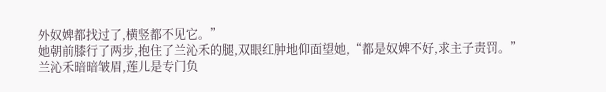外奴婢都找过了,横竖都不见它。”
她朝前膝行了两步,抱住了兰沁禾的腿,双眼红肿地仰面望她,“都是奴婢不好,求主子责罚。”
兰沁禾暗暗皱眉,莲儿是专门负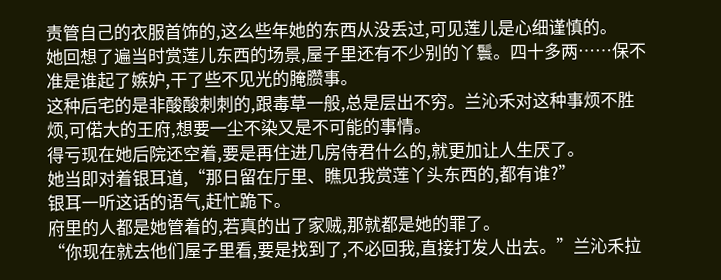责管自己的衣服首饰的,这么些年她的东西从没丢过,可见莲儿是心细谨慎的。
她回想了遍当时赏莲儿东西的场景,屋子里还有不少别的丫鬟。四十多两……保不准是谁起了嫉妒,干了些不见光的腌臜事。
这种后宅的是非酸酸刺刺的,跟毒草一般,总是层出不穷。兰沁禾对这种事烦不胜烦,可偌大的王府,想要一尘不染又是不可能的事情。
得亏现在她后院还空着,要是再住进几房侍君什么的,就更加让人生厌了。
她当即对着银耳道,“那日留在厅里、瞧见我赏莲丫头东西的,都有谁?”
银耳一听这话的语气,赶忙跪下。
府里的人都是她管着的,若真的出了家贼,那就都是她的罪了。
“你现在就去他们屋子里看,要是找到了,不必回我,直接打发人出去。”兰沁禾拉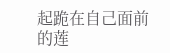起跪在自己面前的莲